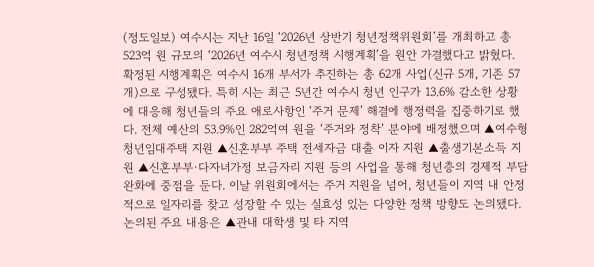(정도일보) 여수시는 지난 16일 ‘2026년 상반기 청년정책위원회’를 개최하고 총 523억 원 규모의 ‘2026년 여수시 청년정책 시행계획’을 원안 가결했다고 밝혔다. 확정된 시행계획은 여수시 16개 부서가 추진하는 총 62개 사업(신규 5개, 기존 57개)으로 구성됐다. 특히 시는 최근 5년간 여수시 청년 인구가 13.6% 감소한 상황에 대응해 청년들의 주요 애로사항인 ‘주거 문제’ 해결에 행정력을 집중하기로 했다. 전체 예산의 53.9%인 282억여 원을 ‘주거와 정착’ 분야에 배정했으며 ▲여수형 청년임대주택 지원 ▲신혼부부 주택 전세자금 대출 이자 지원 ▲출생기본소득 지원 ▲신혼부부·다자녀가정 보금자리 지원 등의 사업을 통해 청년층의 경제적 부담 완화에 중점을 둔다. 이날 위원회에서는 주거 지원을 넘어, 청년들이 지역 내 안정적으로 일자리를 찾고 성장할 수 있는 실효성 있는 다양한 정책 방향도 논의됐다. 논의된 주요 내용은 ▲관내 대학생 및 타 지역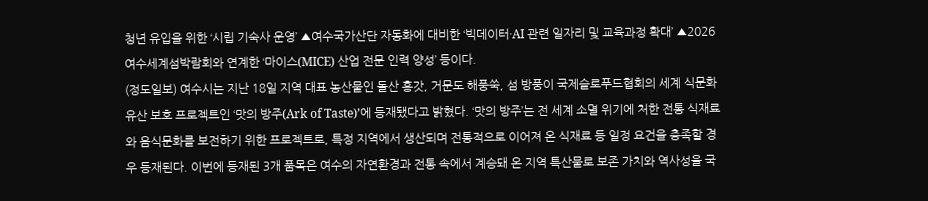청년 유입을 위한 ‘시립 기숙사 운영’ ▲여수국가산단 자동화에 대비한 ‘빅데이터·AI 관련 일자리 및 교육과정 확대’ ▲2026여수세계섬박람회와 연계한 ‘마이스(MICE) 산업 전문 인력 양성’ 등이다.
(정도일보) 여수시는 지난 18일 지역 대표 농산물인 돌산 홍갓, 거문도 해풍쑥, 섬 방풍이 국제슬로푸드협회의 세계 식문화유산 보호 프로젝트인 ‘맛의 방주(Ark of Taste)’에 등재됐다고 밝혔다. ‘맛의 방주’는 전 세계 소멸 위기에 처한 전통 식재료와 음식문화를 보전하기 위한 프로젝트로, 특정 지역에서 생산되며 전통적으로 이어져 온 식재료 등 일정 요건을 충족할 경우 등재된다. 이번에 등재된 3개 품목은 여수의 자연환경과 전통 속에서 계승돼 온 지역 특산물로 보존 가치와 역사성을 국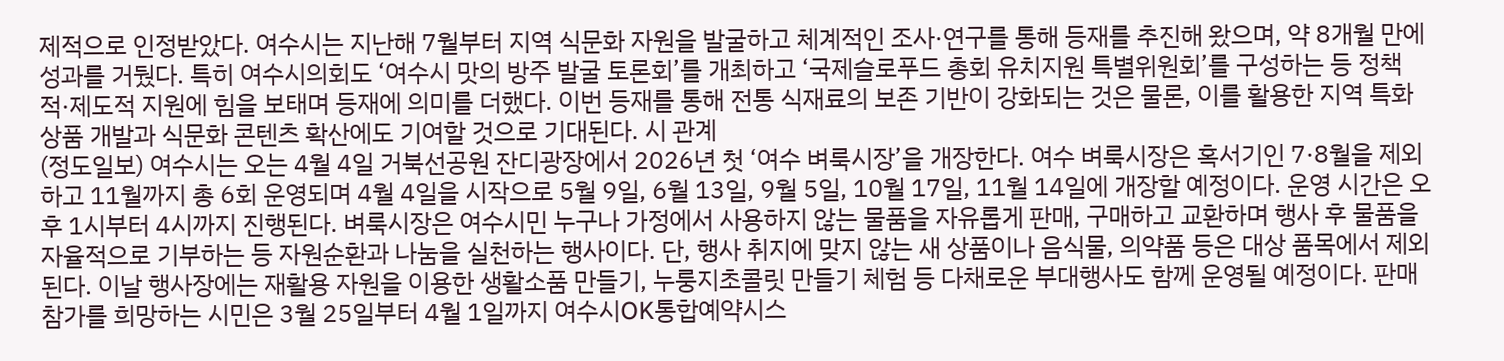제적으로 인정받았다. 여수시는 지난해 7월부터 지역 식문화 자원을 발굴하고 체계적인 조사·연구를 통해 등재를 추진해 왔으며, 약 8개월 만에 성과를 거뒀다. 특히 여수시의회도 ‘여수시 맛의 방주 발굴 토론회’를 개최하고 ‘국제슬로푸드 총회 유치지원 특별위원회’를 구성하는 등 정책적·제도적 지원에 힘을 보태며 등재에 의미를 더했다. 이번 등재를 통해 전통 식재료의 보존 기반이 강화되는 것은 물론, 이를 활용한 지역 특화 상품 개발과 식문화 콘텐츠 확산에도 기여할 것으로 기대된다. 시 관계
(정도일보) 여수시는 오는 4월 4일 거북선공원 잔디광장에서 2026년 첫 ‘여수 벼룩시장’을 개장한다. 여수 벼룩시장은 혹서기인 7·8월을 제외하고 11월까지 총 6회 운영되며 4월 4일을 시작으로 5월 9일, 6월 13일, 9월 5일, 10월 17일, 11월 14일에 개장할 예정이다. 운영 시간은 오후 1시부터 4시까지 진행된다. 벼룩시장은 여수시민 누구나 가정에서 사용하지 않는 물품을 자유롭게 판매, 구매하고 교환하며 행사 후 물품을 자율적으로 기부하는 등 자원순환과 나눔을 실천하는 행사이다. 단, 행사 취지에 맞지 않는 새 상품이나 음식물, 의약품 등은 대상 품목에서 제외된다. 이날 행사장에는 재활용 자원을 이용한 생활소품 만들기, 누룽지초콜릿 만들기 체험 등 다채로운 부대행사도 함께 운영될 예정이다. 판매 참가를 희망하는 시민은 3월 25일부터 4월 1일까지 여수시OK통합예약시스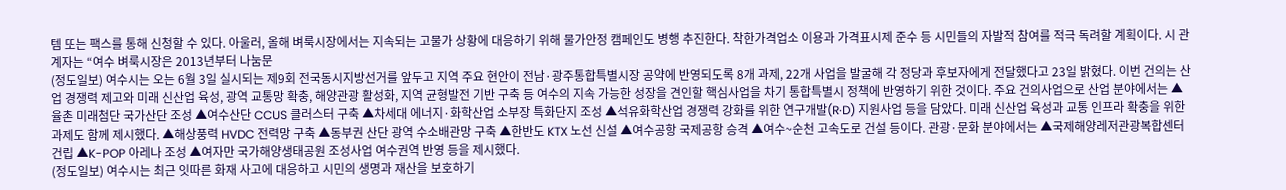템 또는 팩스를 통해 신청할 수 있다. 아울러, 올해 벼룩시장에서는 지속되는 고물가 상황에 대응하기 위해 물가안정 캠페인도 병행 추진한다. 착한가격업소 이용과 가격표시제 준수 등 시민들의 자발적 참여를 적극 독려할 계획이다. 시 관계자는 “여수 벼룩시장은 2013년부터 나눔문
(정도일보) 여수시는 오는 6월 3일 실시되는 제9회 전국동시지방선거를 앞두고 지역 주요 현안이 전남·광주통합특별시장 공약에 반영되도록 8개 과제, 22개 사업을 발굴해 각 정당과 후보자에게 전달했다고 23일 밝혔다. 이번 건의는 산업 경쟁력 제고와 미래 신산업 육성, 광역 교통망 확충, 해양관광 활성화, 지역 균형발전 기반 구축 등 여수의 지속 가능한 성장을 견인할 핵심사업을 차기 통합특별시 정책에 반영하기 위한 것이다. 주요 건의사업으로 산업 분야에서는 ▲율촌 미래첨단 국가산단 조성 ▲여수산단 CCUS 클러스터 구축 ▲차세대 에너지·화학산업 소부장 특화단지 조성 ▲석유화학산업 경쟁력 강화를 위한 연구개발(R·D) 지원사업 등을 담았다. 미래 신산업 육성과 교통 인프라 확충을 위한 과제도 함께 제시했다. ▲해상풍력 HVDC 전력망 구축 ▲동부권 산단 광역 수소배관망 구축 ▲한반도 KTX 노선 신설 ▲여수공항 국제공항 승격 ▲여수~순천 고속도로 건설 등이다. 관광·문화 분야에서는 ▲국제해양레저관광복합센터 건립 ▲K-POP 아레나 조성 ▲여자만 국가해양생태공원 조성사업 여수권역 반영 등을 제시했다.
(정도일보) 여수시는 최근 잇따른 화재 사고에 대응하고 시민의 생명과 재산을 보호하기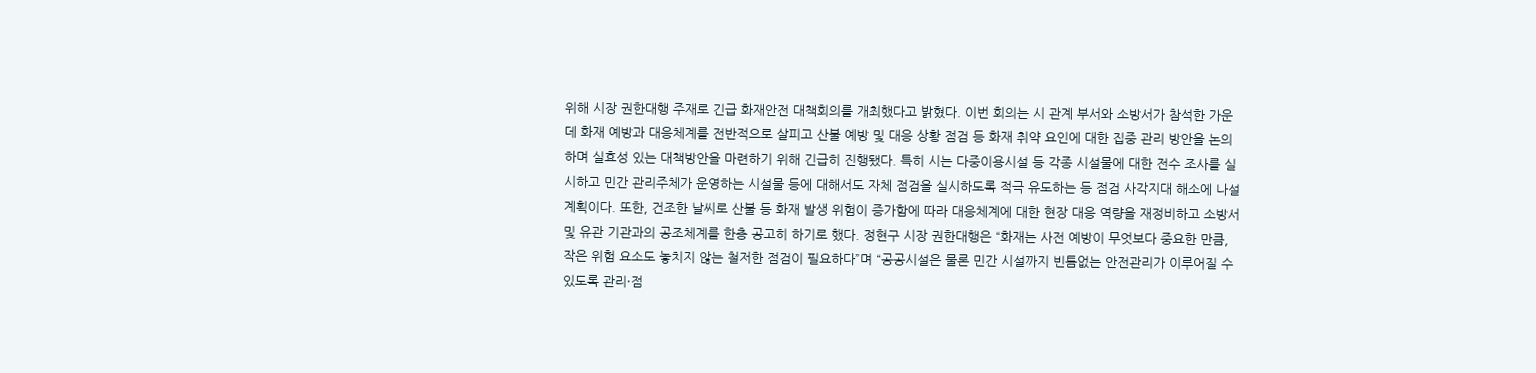위해 시장 권한대행 주재로 긴급 화재안전 대책회의를 개최했다고 밝혔다. 이번 회의는 시 관계 부서와 소방서가 참석한 가운데 화재 예방과 대응체계를 전반적으로 살피고 산불 예방 및 대응 상황 점검 등 화재 취약 요인에 대한 집중 관리 방안을 논의하며 실효성 있는 대책방안을 마련하기 위해 긴급히 진행됐다. 특히 시는 다중이용시설 등 각종 시설물에 대한 전수 조사를 실시하고 민간 관리주체가 운영하는 시설물 등에 대해서도 자체 점검을 실시하도록 적극 유도하는 등 점검 사각지대 해소에 나설 계획이다. 또한, 건조한 날씨로 산불 등 화재 발생 위험이 증가함에 따라 대응체계에 대한 현장 대응 역량을 재정비하고 소방서 및 유관 기관과의 공조체계를 한층 공고히 하기로 했다. 정현구 시장 권한대행은 “화재는 사전 예방이 무엇보다 중요한 만큼, 작은 위험 요소도 놓치지 않는 철저한 점검이 필요하다”며 “공공시설은 물론 민간 시설까지 빈틈없는 안전관리가 이루어질 수 있도록 관리·점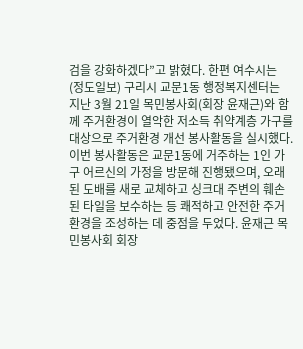검을 강화하겠다”고 밝혔다. 한편 여수시는
(정도일보) 구리시 교문1동 행정복지센터는 지난 3월 21일 목민봉사회(회장 윤재근)와 함께 주거환경이 열악한 저소득 취약계층 가구를 대상으로 주거환경 개선 봉사활동을 실시했다. 이번 봉사활동은 교문1동에 거주하는 1인 가구 어르신의 가정을 방문해 진행됐으며, 오래된 도배를 새로 교체하고 싱크대 주변의 훼손된 타일을 보수하는 등 쾌적하고 안전한 주거환경을 조성하는 데 중점을 두었다. 윤재근 목민봉사회 회장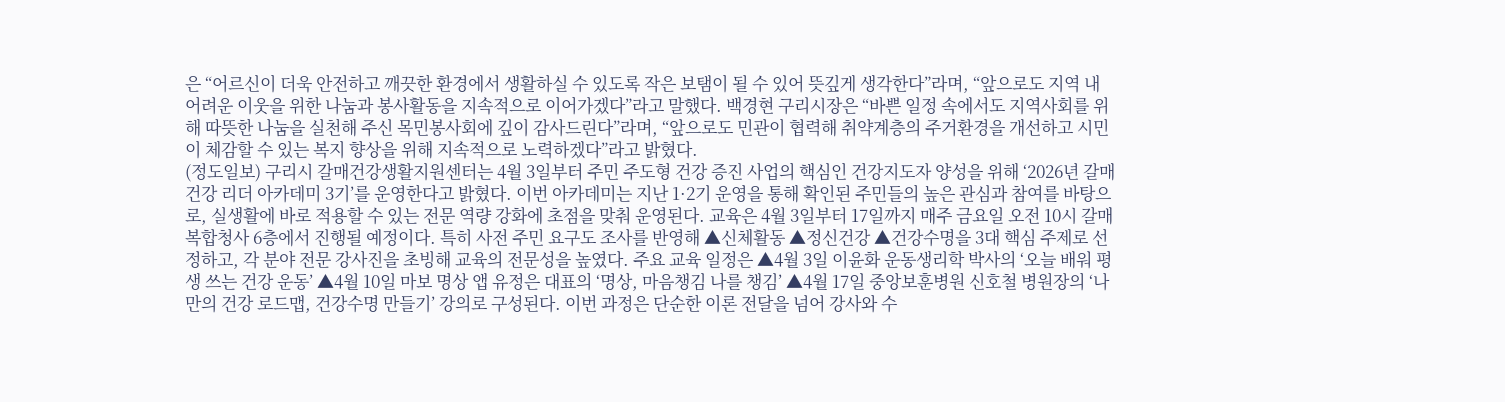은 “어르신이 더욱 안전하고 깨끗한 환경에서 생활하실 수 있도록 작은 보탬이 될 수 있어 뜻깊게 생각한다”라며, “앞으로도 지역 내 어려운 이웃을 위한 나눔과 봉사활동을 지속적으로 이어가겠다”라고 말했다. 백경현 구리시장은 “바쁜 일정 속에서도 지역사회를 위해 따뜻한 나눔을 실천해 주신 목민봉사회에 깊이 감사드린다”라며, “앞으로도 민관이 협력해 취약계층의 주거환경을 개선하고 시민이 체감할 수 있는 복지 향상을 위해 지속적으로 노력하겠다”라고 밝혔다.
(정도일보) 구리시 갈매건강생활지원센터는 4월 3일부터 주민 주도형 건강 증진 사업의 핵심인 건강지도자 양성을 위해 ‘2026년 갈매 건강 리더 아카데미 3기’를 운영한다고 밝혔다. 이번 아카데미는 지난 1·2기 운영을 통해 확인된 주민들의 높은 관심과 참여를 바탕으로, 실생활에 바로 적용할 수 있는 전문 역량 강화에 초점을 맞춰 운영된다. 교육은 4월 3일부터 17일까지 매주 금요일 오전 10시 갈매 복합청사 6층에서 진행될 예정이다. 특히 사전 주민 요구도 조사를 반영해 ▲신체활동 ▲정신건강 ▲건강수명을 3대 핵심 주제로 선정하고, 각 분야 전문 강사진을 초빙해 교육의 전문성을 높였다. 주요 교육 일정은 ▲4월 3일 이윤화 운동생리학 박사의 ‘오늘 배워 평생 쓰는 건강 운동’ ▲4월 10일 마보 명상 앱 유정은 대표의 ‘명상, 마음챙김 나를 챙김’ ▲4월 17일 중앙보훈병원 신호철 병원장의 ‘나만의 건강 로드맵, 건강수명 만들기’ 강의로 구성된다. 이번 과정은 단순한 이론 전달을 넘어 강사와 수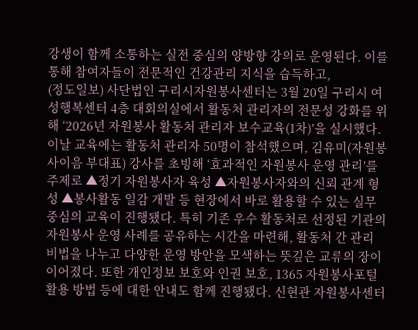강생이 함께 소통하는 실전 중심의 양방향 강의로 운영된다. 이를 통해 참여자들이 전문적인 건강관리 지식을 습득하고,
(정도일보) 사단법인 구리시자원봉사센터는 3월 20일 구리시 여성행복센터 4층 대회의실에서 활동처 관리자의 전문성 강화를 위해 ‘2026년 자원봉사 활동처 관리자 보수교육(1차)’을 실시했다. 이날 교육에는 활동처 관리자 50명이 참석했으며, 김유미(자원봉사이음 부대표) 강사를 초빙해 ‘효과적인 자원봉사 운영 관리’를 주제로 ▲정기 자원봉사자 육성 ▲자원봉사자와의 신뢰 관계 형성 ▲봉사활동 일감 개발 등 현장에서 바로 활용할 수 있는 실무 중심의 교육이 진행됐다. 특히 기존 우수 활동처로 선정된 기관의 자원봉사 운영 사례를 공유하는 시간을 마련해, 활동처 간 관리 비법을 나누고 다양한 운영 방안을 모색하는 뜻깊은 교류의 장이 이어졌다. 또한 개인정보 보호와 인권 보호, 1365 자원봉사포털 활용 방법 등에 대한 안내도 함께 진행됐다. 신현관 자원봉사센터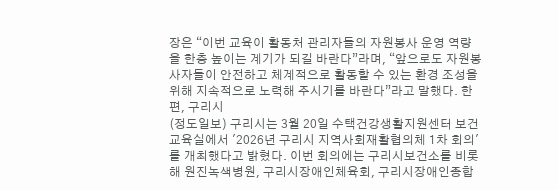장은 “이번 교육이 활동처 관리자들의 자원봉사 운영 역량을 한층 높이는 계기가 되길 바란다”라며, “앞으로도 자원봉사자들이 안전하고 체계적으로 활동할 수 있는 환경 조성을 위해 지속적으로 노력해 주시기를 바란다”라고 말했다. 한편, 구리시
(정도일보) 구리시는 3월 20일 수택건강생활지원센터 보건교육실에서 '2026년 구리시 지역사회재활협의체 1차 회의'를 개최했다고 밝혔다. 이번 회의에는 구리시보건소를 비롯해 원진녹색병원, 구리시장애인체육회, 구리시장애인종합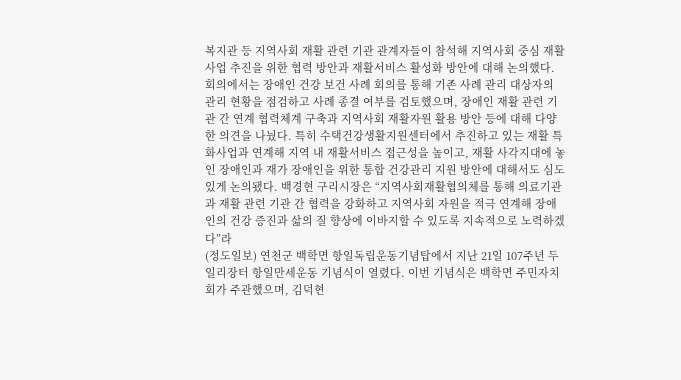복지관 등 지역사회 재활 관련 기관 관계자들이 참석해 지역사회 중심 재활사업 추진을 위한 협력 방안과 재활서비스 활성화 방안에 대해 논의했다. 회의에서는 장애인 건강 보건 사례 회의를 통해 기존 사례 관리 대상자의 관리 현황을 점검하고 사례 종결 여부를 검토했으며, 장애인 재활 관련 기관 간 연계 협력체계 구축과 지역사회 재활자원 활용 방안 등에 대해 다양한 의견을 나눴다. 특히 수택건강생활지원센터에서 추진하고 있는 재활 특화사업과 연계해 지역 내 재활서비스 접근성을 높이고, 재활 사각지대에 놓인 장애인과 재가 장애인을 위한 통합 건강관리 지원 방안에 대해서도 심도 있게 논의됐다. 백경현 구리시장은 “지역사회재활협의체를 통해 의료기관과 재활 관련 기관 간 협력을 강화하고 지역사회 자원을 적극 연계해 장애인의 건강 증진과 삶의 질 향상에 이바지할 수 있도록 지속적으로 노력하겠다”라
(정도일보) 연천군 백학면 항일독립운동기념탑에서 지난 21일 107주년 두일리장터 항일만세운동 기념식이 열렸다. 이번 기념식은 백학면 주민자치회가 주관했으며, 김덕현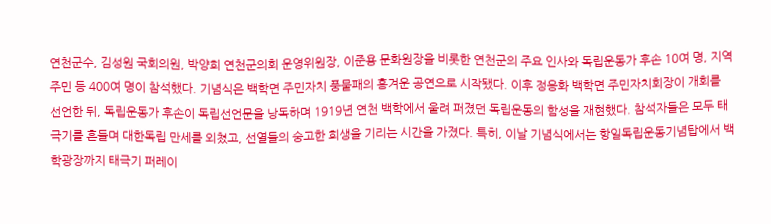연천군수, 김성원 국회의원, 박양희 연천군의회 운영위원장, 이준용 문화원장을 비롯한 연천군의 주요 인사와 독립운동가 후손 10여 명, 지역 주민 등 400여 명이 참석했다. 기념식은 백학면 주민자치 풍물패의 흥겨운 공연으로 시작됐다. 이후 정응화 백학면 주민자치회장이 개회를 선언한 뒤, 독립운동가 후손이 독립선언문을 낭독하며 1919년 연천 백학에서 울려 퍼졌던 독립운동의 함성을 재현했다. 참석자들은 모두 태극기를 흔들며 대한독립 만세를 외쳤고, 선열들의 숭고한 희생을 기리는 시간을 가졌다. 특히, 이날 기념식에서는 항일독립운동기념탑에서 백학광장까지 태극기 퍼레이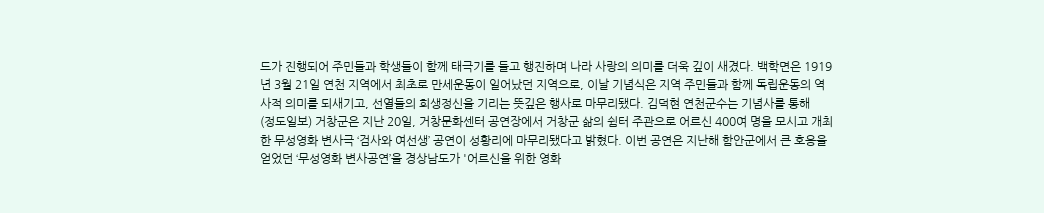드가 진행되어 주민들과 학생들이 함께 태극기를 들고 행진하며 나라 사랑의 의미를 더욱 깊이 새겼다. 백학면은 1919년 3월 21일 연천 지역에서 최초로 만세운동이 일어났던 지역으로, 이날 기념식은 지역 주민들과 함께 독립운동의 역사적 의미를 되새기고, 선열들의 희생정신을 기리는 뜻깊은 행사로 마무리됐다. 김덕현 연천군수는 기념사를 통해
(정도일보) 거창군은 지난 20일, 거창문화센터 공연장에서 거창군 삶의 쉼터 주관으로 어르신 400여 명을 모시고 개최한 무성영화 변사극 ‘검사와 여선생’ 공연이 성황리에 마무리됐다고 밝혔다. 이번 공연은 지난해 함안군에서 큰 호응을 얻었던 ‘무성영화 변사공연’을 경상남도가 '어르신을 위한 영화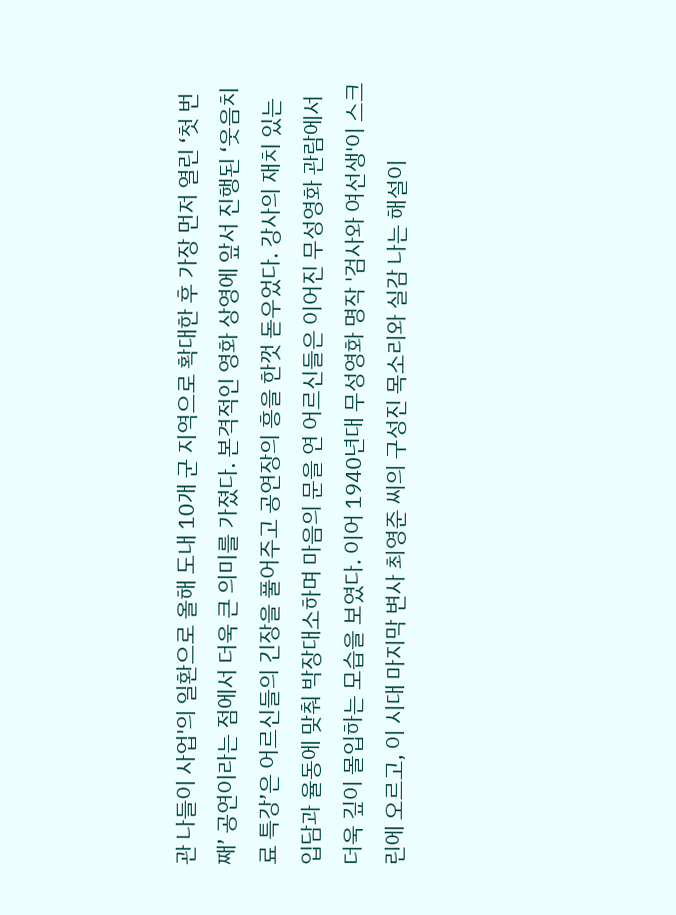관 나들이 사업'의 일환으로 올해 도내 10개 군 지역으로 확대한 후 가장 먼저 열린 ‘첫 번째’ 공연이라는 점에서 더욱 큰 의미를 가졌다. 본격적인 영화 상영에 앞서 진행된 ‘웃음치료 특강’은 어르신들의 긴장을 풀어주고 공연장의 흥을 한껏 돋우었다. 강사의 재치 있는 입담과 율동에 맞춰 박장대소하며 마음의 문을 연 어르신들은 이어진 무성영화 관람에서 더욱 깊이 몰입하는 모습을 보였다. 이어 1940년대 무성영화 명작 '검사와 여선생'이 스크린에 오르고, 이 시대 마지막 변사 최영준 씨의 구성진 목소리와 실감 나는 해설이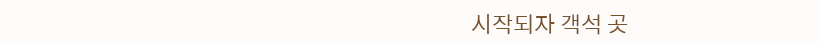시작되자 객석 곳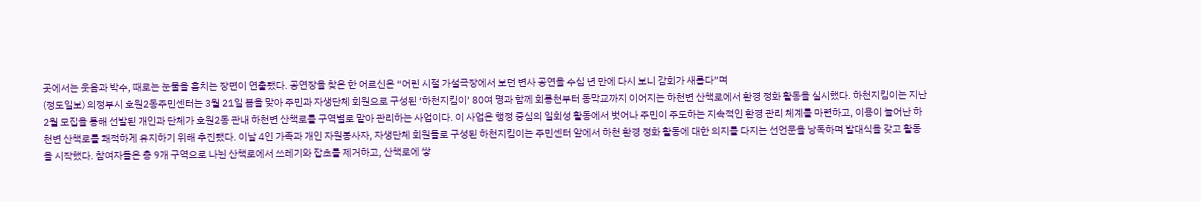곳에서는 웃음과 박수, 때로는 눈물을 훔치는 장면이 연출됐다. 공연장을 찾은 한 어르신은 “어린 시절 가설극장에서 보던 변사 공연을 수십 년 만에 다시 보니 감회가 새롭다”며
(정도일보) 의정부시 호원2동주민센터는 3월 21일 봄을 맞아 주민과 자생단체 회원으로 구성된 ‘하천지킴이’ 80여 명과 함께 회룡천부터 동막교까지 이어지는 하천변 산책로에서 환경 정화 활동을 실시했다. 하천지킴이는 지난 2월 모집을 통해 선발된 개인과 단체가 호원2동 관내 하천변 산책로를 구역별로 맡아 관리하는 사업이다. 이 사업은 행정 중심의 일회성 활동에서 벗어나 주민이 주도하는 지속적인 환경 관리 체계를 마련하고, 이용이 늘어난 하천변 산책로를 쾌적하게 유지하기 위해 추진됐다. 이날 4인 가족과 개인 자원봉사자, 자생단체 회원들로 구성된 하천지킴이는 주민센터 앞에서 하천 환경 정화 활동에 대한 의지를 다지는 선언문을 낭독하며 발대식을 갖고 활동을 시작했다. 참여자들은 총 9개 구역으로 나뉜 산책로에서 쓰레기와 잡초를 제거하고, 산책로에 쌓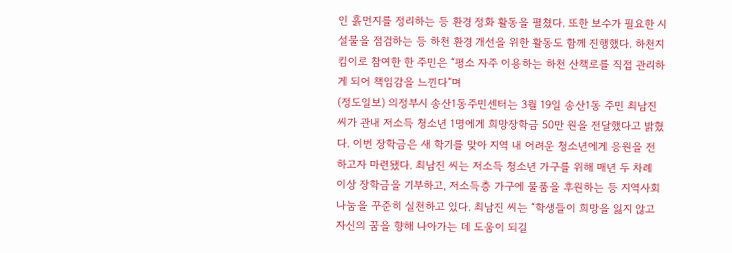인 흙먼지를 정리하는 등 환경 정화 활동을 펼쳤다. 또한 보수가 필요한 시설물을 점검하는 등 하천 환경 개선을 위한 활동도 함께 진행했다. 하천지킴이로 참여한 한 주민은 “평소 자주 이용하는 하천 산책로를 직접 관리하게 되어 책임감을 느낀다”며
(정도일보) 의정부시 송산1동주민센터는 3월 19일 송산1동 주민 최남진 씨가 관내 저소득 청소년 1명에게 희망장학금 50만 원을 전달했다고 밝혔다. 이번 장학금은 새 학기를 맞아 지역 내 어려운 청소년에게 응원을 전하고자 마련됐다. 최남진 씨는 저소득 청소년 가구를 위해 매년 두 차례 이상 장학금을 기부하고, 저소득층 가구에 물품을 후원하는 등 지역사회 나눔을 꾸준히 실천하고 있다. 최남진 씨는 “학생들이 희망을 잃지 않고 자신의 꿈을 향해 나아가는 데 도움이 되길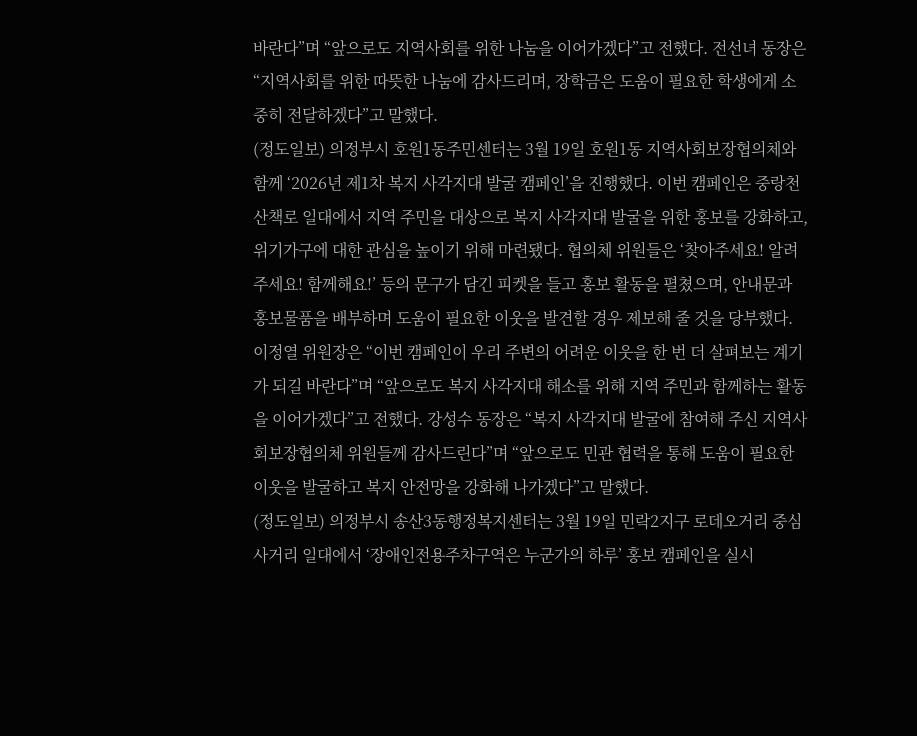바란다”며 “앞으로도 지역사회를 위한 나눔을 이어가겠다”고 전했다. 전선녀 동장은 “지역사회를 위한 따뜻한 나눔에 감사드리며, 장학금은 도움이 필요한 학생에게 소중히 전달하겠다”고 말했다.
(정도일보) 의정부시 호원1동주민센터는 3월 19일 호원1동 지역사회보장협의체와 함께 ‘2026년 제1차 복지 사각지대 발굴 캠페인’을 진행했다. 이번 캠페인은 중랑천 산책로 일대에서 지역 주민을 대상으로 복지 사각지대 발굴을 위한 홍보를 강화하고, 위기가구에 대한 관심을 높이기 위해 마련됐다. 협의체 위원들은 ‘찾아주세요! 알려주세요! 함께해요!’ 등의 문구가 담긴 피켓을 들고 홍보 활동을 펼쳤으며, 안내문과 홍보물품을 배부하며 도움이 필요한 이웃을 발견할 경우 제보해 줄 것을 당부했다. 이정열 위원장은 “이번 캠페인이 우리 주변의 어려운 이웃을 한 번 더 살펴보는 계기가 되길 바란다”며 “앞으로도 복지 사각지대 해소를 위해 지역 주민과 함께하는 활동을 이어가겠다”고 전했다. 강성수 동장은 “복지 사각지대 발굴에 참여해 주신 지역사회보장협의체 위원들께 감사드린다”며 “앞으로도 민관 협력을 통해 도움이 필요한 이웃을 발굴하고 복지 안전망을 강화해 나가겠다”고 말했다.
(정도일보) 의정부시 송산3동행정복지센터는 3월 19일 민락2지구 로데오거리 중심 사거리 일대에서 ‘장애인전용주차구역은 누군가의 하루’ 홍보 캠페인을 실시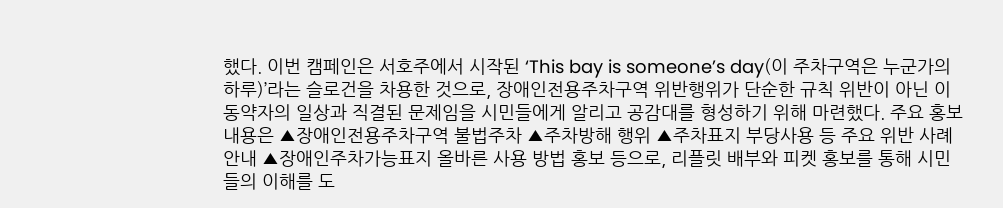했다. 이번 캠페인은 서호주에서 시작된 ‘This bay is someone’s day(이 주차구역은 누군가의 하루)’라는 슬로건을 차용한 것으로, 장애인전용주차구역 위반행위가 단순한 규칙 위반이 아닌 이동약자의 일상과 직결된 문제임을 시민들에게 알리고 공감대를 형성하기 위해 마련했다. 주요 홍보 내용은 ▲장애인전용주차구역 불법주차 ▲주차방해 행위 ▲주차표지 부당사용 등 주요 위반 사례 안내 ▲장애인주차가능표지 올바른 사용 방법 홍보 등으로, 리플릿 배부와 피켓 홍보를 통해 시민들의 이해를 도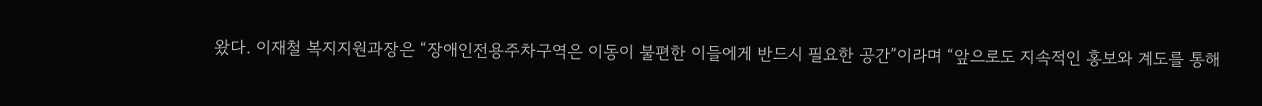왔다. 이재철 복지지원과장은 “장애인전용주차구역은 이동이 불편한 이들에게 반드시 필요한 공간”이라며 “앞으로도 지속적인 홍보와 계도를 통해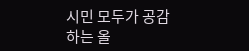시민 모두가 공감하는 올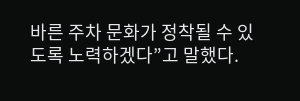바른 주차 문화가 정착될 수 있도록 노력하겠다”고 말했다.